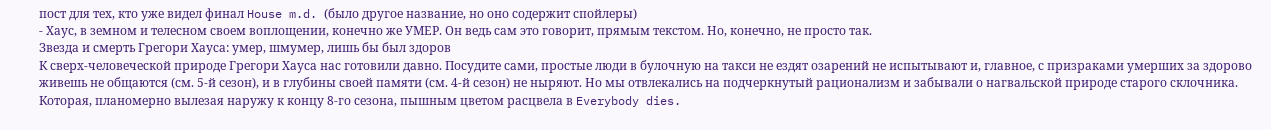пост для тех, кто уже видел финал House m.d. (было другое название, но оно содержит спойлеры)
- Хаус, в земном и телесном своем воплощении, конечно же УМЕР. Он ведь сам это говорит, прямым текстом. Но, конечно, не просто так.
Звезда и смерть Грегори Хауса: умер, шмумер, лишь бы был здоров
К сверх-человеческой природе Грегори Хауса нас готовили давно. Посудите сами, простые люди в булочную на такси не ездят озарений не испытывают и, главное, с призраками умерших за здорово живешь не общаются (см. 5-й сезон), и в глубины своей памяти (см. 4-й сезон) не ныряют. Но мы отвлекались на подчеркнутый рационализм и забывали о нагвальской природе старого склочника. Которая, планомерно вылезая наружу к концу 8-го сезона, пышным цветом расцвела в Everybody dies.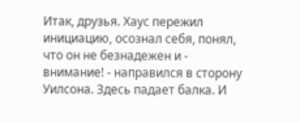Итак, друзья. Хаус пережил инициацию, осознал себя, понял, что он не безнадежен и - внимание! - направился в сторону Уилсона. Здесь падает балка. И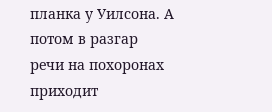планка у Уилсона. А потом в разгар речи на похоронах приходит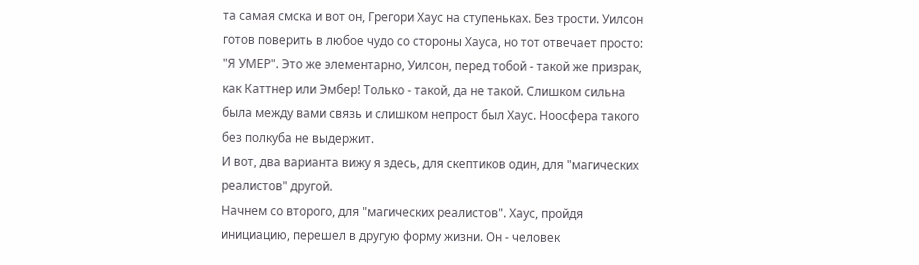та самая смска и вот он, Грегори Хаус на ступеньках. Без трости. Уилсон готов поверить в любое чудо со стороны Хауса, но тот отвечает просто: "Я УМЕР". Это же элементарно, Уилсон, перед тобой - такой же призрак, как Каттнер или Эмбер! Только - такой, да не такой. Слишком сильна была между вами связь и слишком непрост был Хаус. Ноосфера такого без полкуба не выдержит.
И вот, два варианта вижу я здесь, для скептиков один, для "магических реалистов" другой.
Начнем со второго, для "магических реалистов". Хаус, пройдя инициацию, перешел в другую форму жизни. Он - человек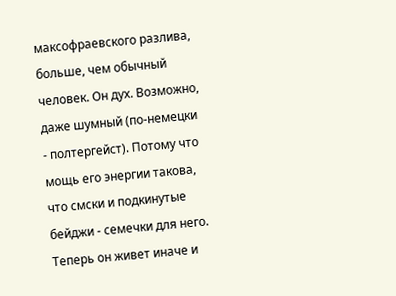максофраевского разлива, больше, чем обычный человек. Он дух. Возможно, даже шумный (по-немецки - полтергейст). Потому что мощь его энергии такова, что смски и подкинутые бейджи - семечки для него. Теперь он живет иначе и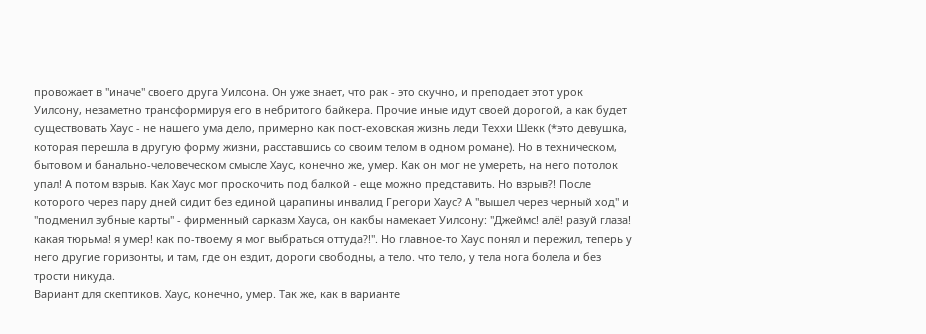провожает в "иначе" своего друга Уилсона. Он уже знает, что рак - это скучно, и преподает этот урок Уилсону, незаметно трансформируя его в небритого байкера. Прочие иные идут своей дорогой, а как будет существовать Хаус - не нашего ума дело, примерно как пост-еховская жизнь леди Теххи Шекк (*это девушка, которая перешла в другую форму жизни, расставшись со своим телом в одном романе). Но в техническом, бытовом и банально-человеческом смысле Хаус, конечно же, умер. Как он мог не умереть, на него потолок упал! А потом взрыв. Как Хаус мог проскочить под балкой - еще можно представить. Но взрыв?! После которого через пару дней сидит без единой царапины инвалид Грегори Хаус? А "вышел через черный ход" и "подменил зубные карты" - фирменный сарказм Хауса, он какбы намекает Уилсону: "Джеймс! алё! разуй глаза! какая тюрьма! я умер! как по-твоему я мог выбраться оттуда?!". Но главное-то Хаус понял и пережил, теперь у него другие горизонты, и там, где он ездит, дороги свободны, а тело. что тело, у тела нога болела и без трости никуда.
Вариант для скептиков. Хаус, конечно, умер. Так же, как в варианте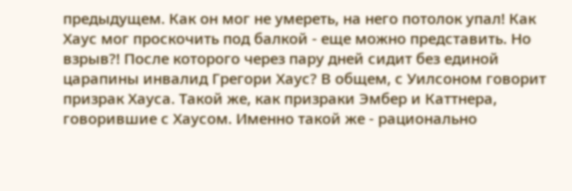предыдущем. Как он мог не умереть, на него потолок упал! Как Хаус мог проскочить под балкой - еще можно представить. Но взрыв?! После которого через пару дней сидит без единой царапины инвалид Грегори Хаус? В общем, с Уилсоном говорит призрак Хауса. Такой же, как призраки Эмбер и Каттнера, говорившие с Хаусом. Именно такой же - рационально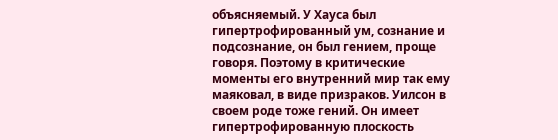объясняемый. У Хауса был гипертрофированный ум, сознание и подсознание, он был гением, проще говоря. Поэтому в критические моменты его внутренний мир так ему маяковал, в виде призраков. Уилсон в своем роде тоже гений. Он имеет гипертрофированную плоскость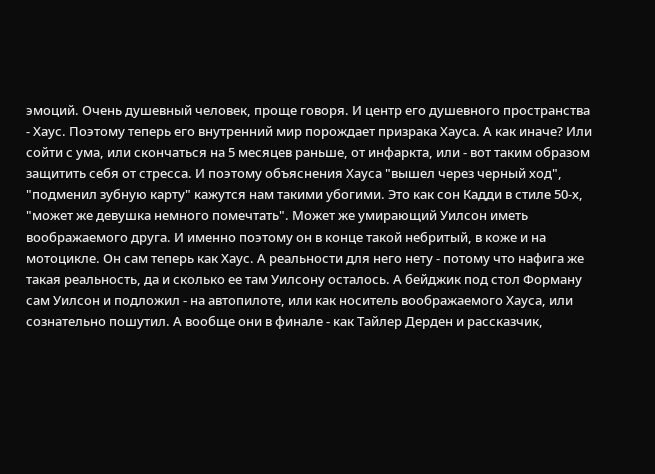эмоций. Очень душевный человек, проще говоря. И центр его душевного пространства - Хаус. Поэтому теперь его внутренний мир порождает призрака Хауса. А как иначе? Или сойти с ума, или скончаться на 5 месяцев раньше, от инфаркта, или - вот таким образом защитить себя от стресса. И поэтому объяснения Хауса "вышел через черный ход", "подменил зубную карту" кажутся нам такими убогими. Это как сон Кадди в стиле 50-х, "может же девушка немного помечтать". Может же умирающий Уилсон иметь воображаемого друга. И именно поэтому он в конце такой небритый, в коже и на мотоцикле. Он сам теперь как Хаус. А реальности для него нету - потому что нафига же такая реальность, да и сколько ее там Уилсону осталось. А бейджик под стол Форману сам Уилсон и подложил - на автопилоте, или как носитель воображаемого Хауса, или сознательно пошутил. А вообще они в финале - как Тайлер Дерден и рассказчик,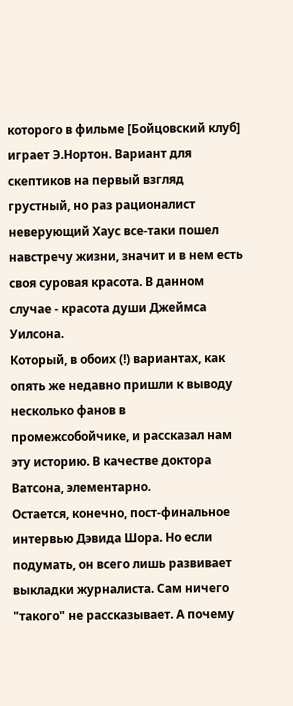которого в фильме [Бойцовский клуб] играет Э.Нортон. Вариант для скептиков на первый взгляд грустный, но раз рационалист неверующий Хаус все-таки пошел навстречу жизни, значит и в нем есть своя суровая красота. В данном случае - красота души Джеймса Уилсона.
Который, в обоих (!) вариантах, как опять же недавно пришли к выводу несколько фанов в промежсобойчике, и рассказал нам эту историю. В качестве доктора Ватсона, элементарно.
Остается, конечно, пост-финальное интервью Дэвида Шора. Но если подумать, он всего лишь развивает выкладки журналиста. Сам ничего "такого" не рассказывает. А почему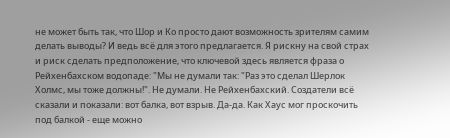не может быть так, что Шор и Ко просто дают возможность зрителям самим делать выводы? И ведь всё для этого предлагается. Я рискну на свой страх и риск сделать предположение, что ключевой здесь является фраза о Рейхенбахском водопаде: "Мы не думали так: "Раз это сделал Шерлок Холмс, мы тоже должны!". Не думали. Не Рейхенбахский. Создатели всё сказали и показали: вот балка, вот взрыв. Да-да. Как Хаус мог проскочить под балкой - еще можно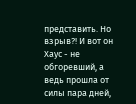представить. Но взрыв?! И вот он Хаус - не обгоревший, а ведь прошла от силы пара дней,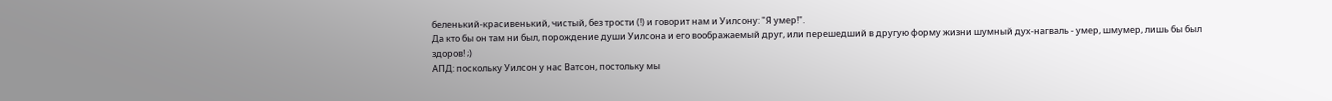беленький-красивенький, чистый, без трости (!) и говорит нам и Уилсону: "Я умер!".
Да кто бы он там ни был, порождение души Уилсона и его воображаемый друг, или перешедший в другую форму жизни шумный дух-нагваль - умер, шмумер, лишь бы был здоров! ;)
АПД: поскольку Уилсон у нас Ватсон, постольку мы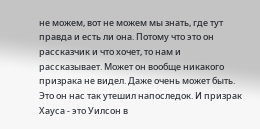не можем, вот не можем мы знать, где тут правда и есть ли она. Потому что это он рассказчик и что хочет, то нам и рассказывает. Может он вообще никакого призрака не видел. Даже очень может быть. Это он нас так утешил напоследок. И призрак Хауса - это Уилсон в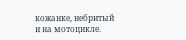кожанке, небритый и на мотоцикле.